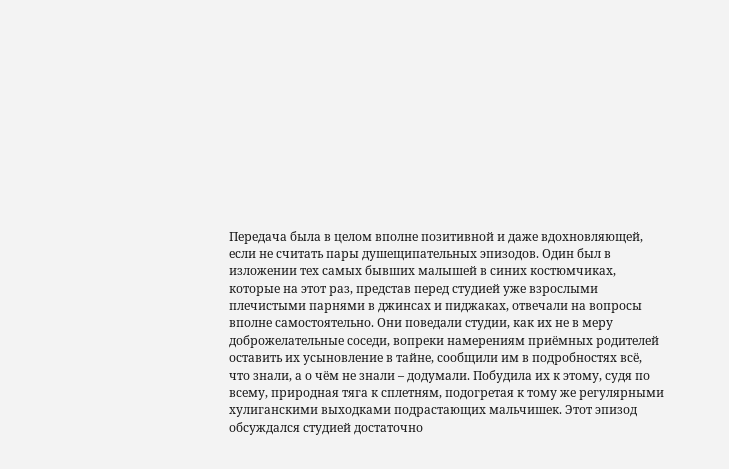Передача была в целом вполне позитивной и даже вдохновляющей, если не считать пары душещипательных эпизодов. Один был в изложении тех самых бывших малышей в синих костюмчиках, которые на этот раз, представ перед студией уже взрослыми плечистыми парнями в джинсах и пиджаках, отвечали на вопросы вполне самостоятельно. Они поведали студии, как их не в меру доброжелательные соседи, вопреки намерениям приёмных родителей оставить их усыновление в тайне, сообщили им в подробностях всё, что знали, а о чём не знали – додумали. Побудила их к этому, судя по всему, природная тяга к сплетням, подогретая к тому же регулярными хулиганскими выходками подрастающих мальчишек. Этот эпизод обсуждался студией достаточно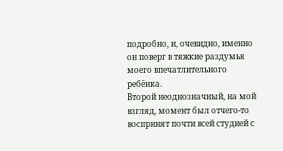подробно, и, очевидно, именно он поверг в тяжкие раздумья моего впечатлительного ребёнка.
Второй неоднозначный, на мой взгляд, момент был отчего-то воспринят почти всей студией с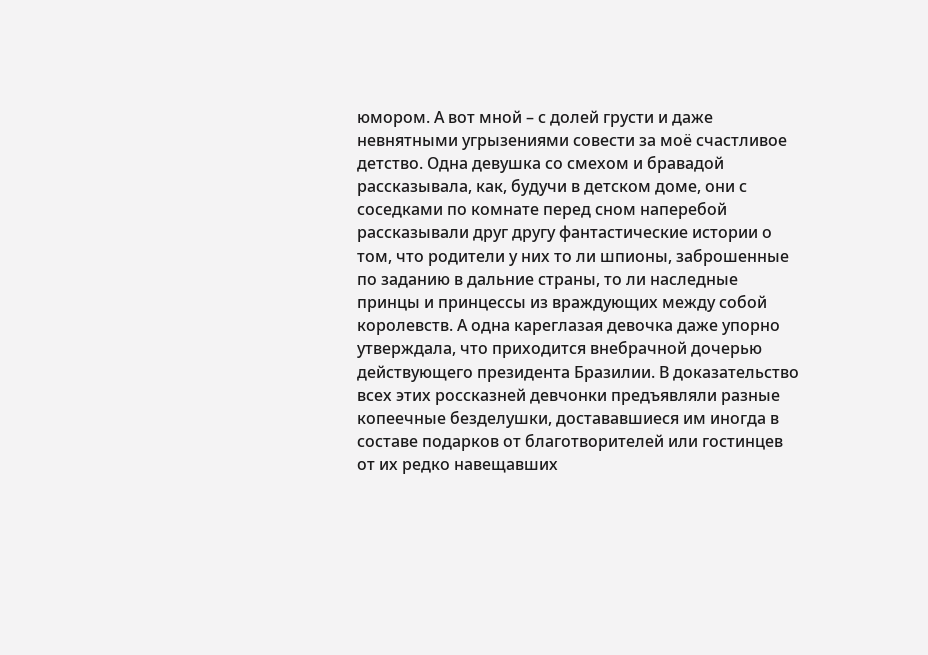юмором. А вот мной – с долей грусти и даже невнятными угрызениями совести за моё счастливое детство. Одна девушка со смехом и бравадой рассказывала, как, будучи в детском доме, они с соседками по комнате перед сном наперебой рассказывали друг другу фантастические истории о том, что родители у них то ли шпионы, заброшенные по заданию в дальние страны, то ли наследные принцы и принцессы из враждующих между собой королевств. А одна кареглазая девочка даже упорно утверждала, что приходится внебрачной дочерью действующего президента Бразилии. В доказательство всех этих россказней девчонки предъявляли разные копеечные безделушки, достававшиеся им иногда в составе подарков от благотворителей или гостинцев от их редко навещавших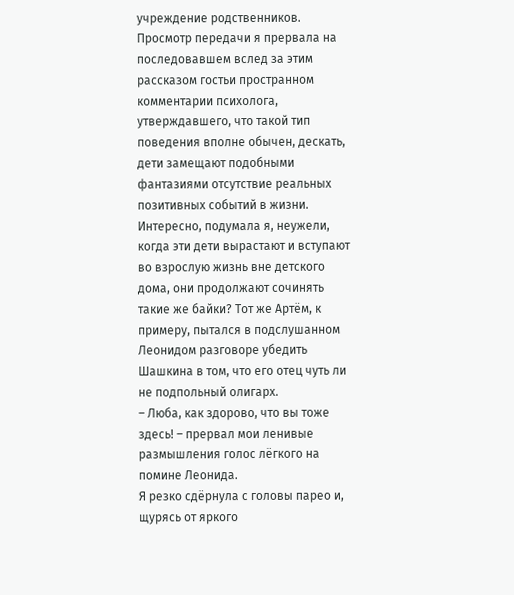учреждение родственников.
Просмотр передачи я прервала на последовавшем вслед за этим рассказом гостьи пространном комментарии психолога, утверждавшего, что такой тип поведения вполне обычен, дескать, дети замещают подобными фантазиями отсутствие реальных позитивных событий в жизни.
Интересно, подумала я, неужели, когда эти дети вырастают и вступают во взрослую жизнь вне детского дома, они продолжают сочинять такие же байки? Тот же Артём, к примеру, пытался в подслушанном Леонидом разговоре убедить Шашкина в том, что его отец чуть ли не подпольный олигарх.
– Люба, как здорово, что вы тоже здесь! – прервал мои ленивые размышления голос лёгкого на помине Леонида.
Я резко сдёрнула с головы парео и, щурясь от яркого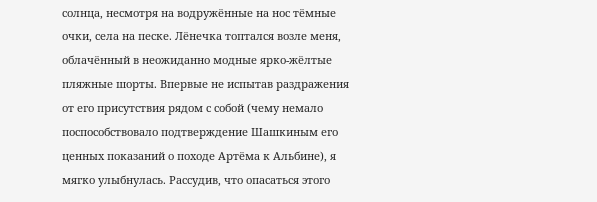солнца, несмотря на водружённые на нос тёмные очки, села на песке. Лёнечка топтался возле меня, облачённый в неожиданно модные ярко-жёлтые пляжные шорты. Впервые не испытав раздражения от его присутствия рядом с собой (чему немало поспособствовало подтверждение Шашкиным его ценных показаний о походе Артёма к Альбине), я мягко улыбнулась. Рассудив, что опасаться этого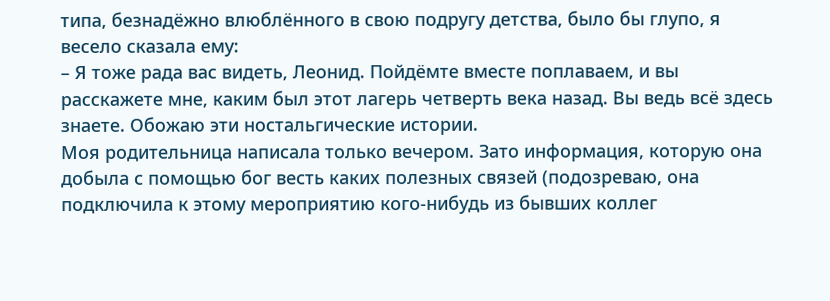типа, безнадёжно влюблённого в свою подругу детства, было бы глупо, я весело сказала ему:
– Я тоже рада вас видеть, Леонид. Пойдёмте вместе поплаваем, и вы расскажете мне, каким был этот лагерь четверть века назад. Вы ведь всё здесь знаете. Обожаю эти ностальгические истории.
Моя родительница написала только вечером. Зато информация, которую она добыла с помощью бог весть каких полезных связей (подозреваю, она подключила к этому мероприятию кого-нибудь из бывших коллег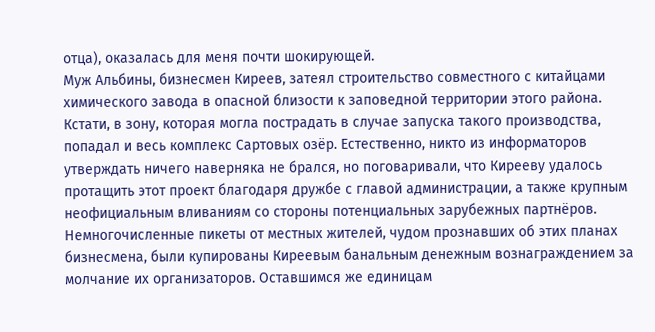отца), оказалась для меня почти шокирующей.
Муж Альбины, бизнесмен Киреев, затеял строительство совместного с китайцами химического завода в опасной близости к заповедной территории этого района. Кстати, в зону, которая могла пострадать в случае запуска такого производства, попадал и весь комплекс Сартовых озёр. Естественно, никто из информаторов утверждать ничего наверняка не брался, но поговаривали, что Кирееву удалось протащить этот проект благодаря дружбе с главой администрации, а также крупным неофициальным вливаниям со стороны потенциальных зарубежных партнёров.
Немногочисленные пикеты от местных жителей, чудом прознавших об этих планах бизнесмена, были купированы Киреевым банальным денежным вознаграждением за молчание их организаторов. Оставшимся же единицам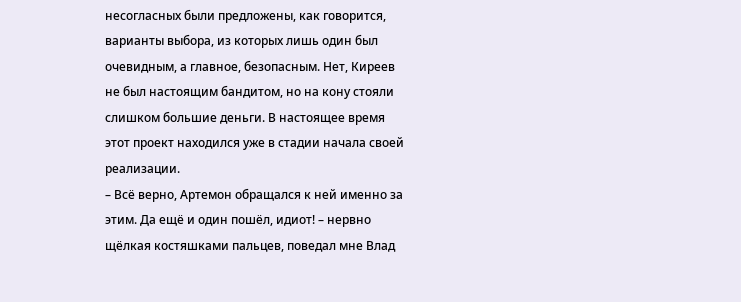несогласных были предложены, как говорится, варианты выбора, из которых лишь один был очевидным, а главное, безопасным. Нет, Киреев не был настоящим бандитом, но на кону стояли слишком большие деньги. В настоящее время этот проект находился уже в стадии начала своей реализации.
– Всё верно, Артемон обращался к ней именно за этим. Да ещё и один пошёл, идиот! – нервно щёлкая костяшками пальцев, поведал мне Влад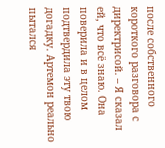после собственного короткого разговора с директрисой. – Я сказал ей, что всё знаю. Она поверила и в целом подтвердила эту твою догадку. Артемон реально пытался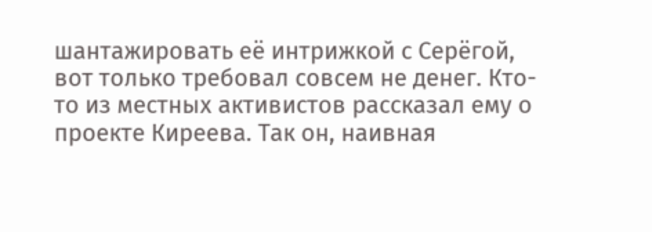шантажировать её интрижкой с Серёгой, вот только требовал совсем не денег. Кто-то из местных активистов рассказал ему о проекте Киреева. Так он, наивная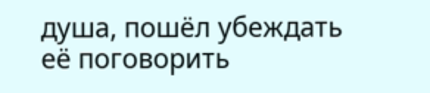душа, пошёл убеждать её поговорить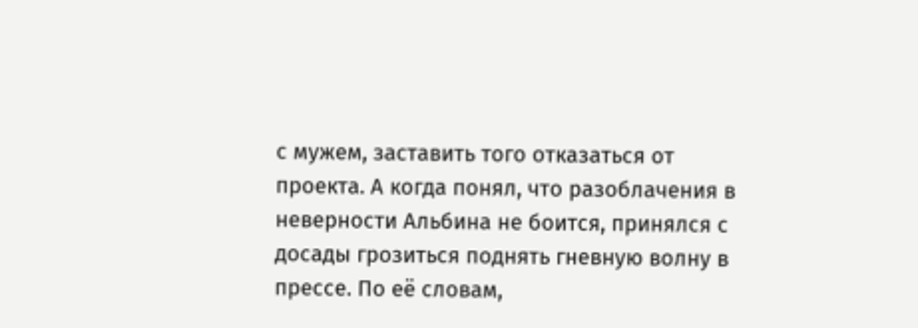с мужем, заставить того отказаться от проекта. А когда понял, что разоблачения в неверности Альбина не боится, принялся с досады грозиться поднять гневную волну в прессе. По её словам,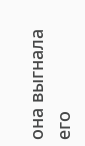она выгнала его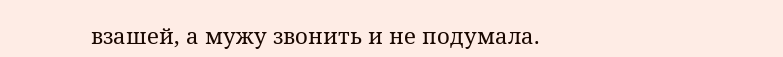взашей, а мужу звонить и не подумала.